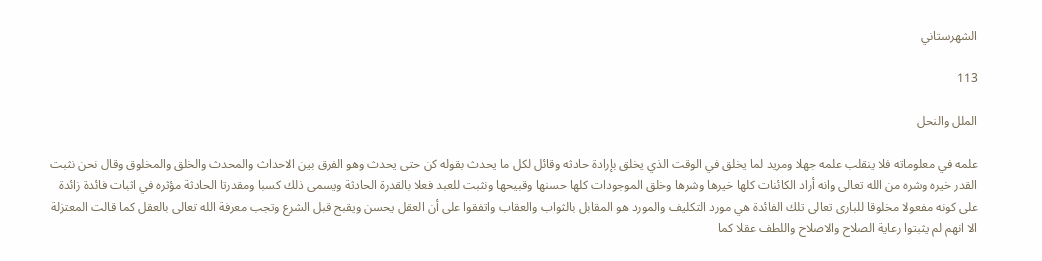الشهرستاني

113

الملل والنحل

علمه في معلوماته فلا ينقلب علمه جهلا ومريد لما يخلق في الوقت الذي يخلق بإرادة حادثه وقائل لكل ما يحدث بقوله كن حتى يحدث وهو الفرق بين الاحداث والمحدث والخلق والمخلوق وقال نحن نثبت القدر خيره وشره من الله تعالى وانه أراد الكائنات كلها خيرها وشرها وخلق الموجودات كلها حسنها وقبيحها ونثبت للعبد فعلا بالقدرة الحادثة ويسمى ذلك كسبا ومقدرتا الحادثة مؤثره في اثبات فائدة زائدة على كونه مفعولا مخلوقا للبارى تعالى تلك الفائدة هي مورد التكليف والمورد هو المقابل بالثواب والعقاب واتفقوا على أن العقل يحسن ويقبح قبل الشرع وتجب معرفة الله تعالى بالعقل كما قالت المعتزلة الا انهم لم يثبتوا رعاية الصلاح والاصلاح واللطف عقلا كما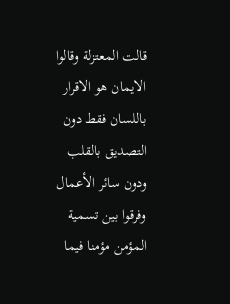قالت المعتزلة وقالوا الايمان هو الاقرار باللسان فقط دون التصديق بالقلب ودون سائر الأعمال وفرقوا بين تسمية المؤمن مؤمنا فيما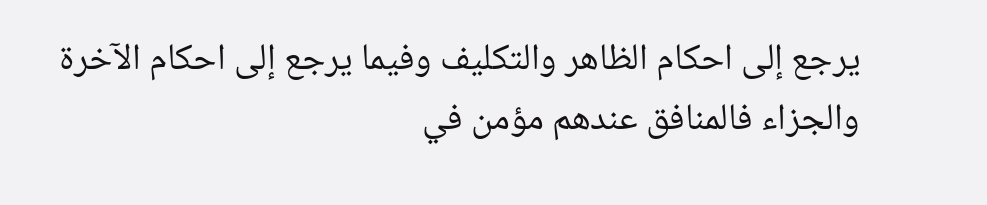يرجع إلى احكام الظاهر والتكليف وفيما يرجع إلى احكام الآخرة والجزاء فالمنافق عندهم مؤمن في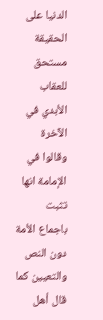الدنيا على الحقيقة مستحق للعقاب الأبدي في الآخرة وقالوا في الإمامة انها تثبت باجماع الأمة دون النص والتعيين كما قال أهل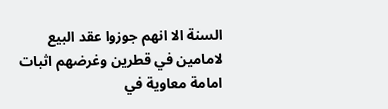السنة الا انهم جوزوا عقد البيع لامامين في قطرين وغرضهم اثبات امامة معاوية في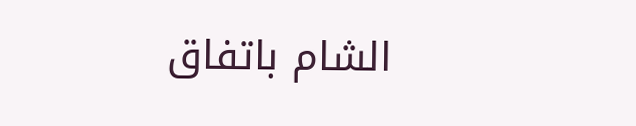الشام باتفاق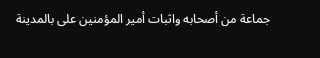جماعة من أصحابه واثبات أمير المؤمنين على بالمدينة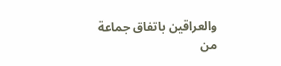والعراقين باتفاق جماعة من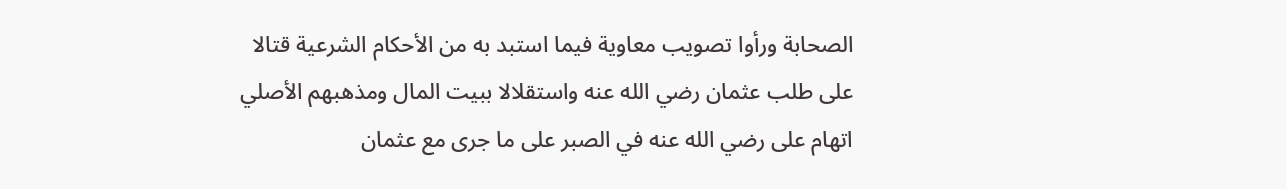الصحابة ورأوا تصويب معاوية فيما استبد به من الأحكام الشرعية قتالا على طلب عثمان رضي الله عنه واستقلالا ببيت المال ومذهبهم الأصلي اتهام على رضي الله عنه في الصبر على ما جرى مع عثمان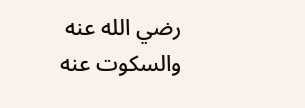رضي الله عنه والسكوت عنه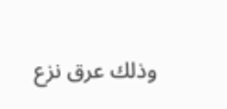وذلك عرق نزع